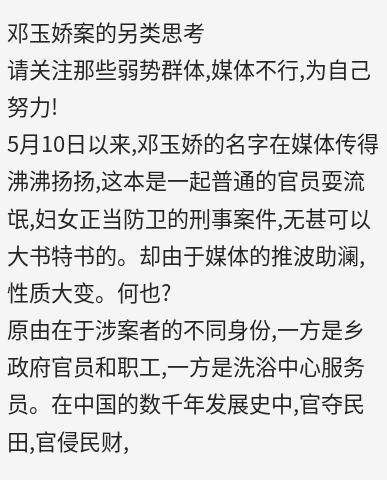邓玉娇案的另类思考
请关注那些弱势群体,媒体不行,为自己努力!
5月10日以来,邓玉娇的名字在媒体传得沸沸扬扬,这本是一起普通的官员耍流氓,妇女正当防卫的刑事案件,无甚可以大书特书的。却由于媒体的推波助澜,性质大变。何也?
原由在于涉案者的不同身份,一方是乡政府官员和职工,一方是洗浴中心服务员。在中国的数千年发展史中,官夺民田,官侵民财,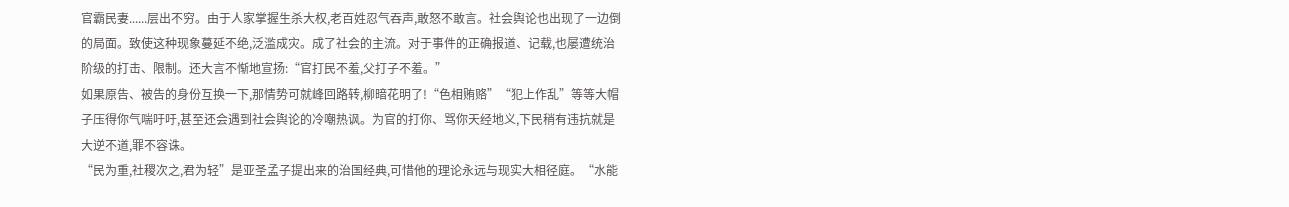官霸民妻......层出不穷。由于人家掌握生杀大权,老百姓忍气吞声,敢怒不敢言。社会舆论也出现了一边倒的局面。致使这种现象蔓延不绝,泛滥成灾。成了社会的主流。对于事件的正确报道、记载,也屡遭统治阶级的打击、限制。还大言不惭地宣扬:“官打民不羞,父打子不羞。”
如果原告、被告的身份互换一下,那情势可就峰回路转,柳暗花明了!“色相贿赂”“犯上作乱”等等大帽子压得你气喘吁吁,甚至还会遇到社会舆论的冷嘲热讽。为官的打你、骂你天经地义,下民稍有违抗就是大逆不道,罪不容诛。
“民为重,社稷次之,君为轻”是亚圣孟子提出来的治国经典,可惜他的理论永远与现实大相径庭。“水能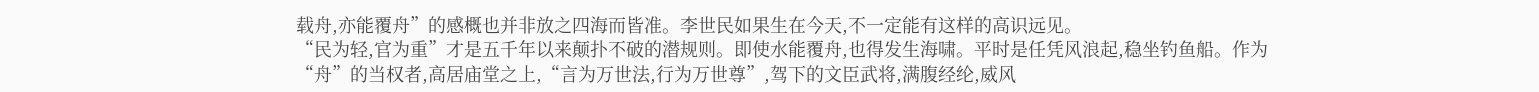载舟,亦能覆舟”的感概也并非放之四海而皆准。李世民如果生在今天,不一定能有这样的高识远见。
“民为轻,官为重”才是五千年以来颠扑不破的潜规则。即使水能覆舟,也得发生海啸。平时是任凭风浪起,稳坐钓鱼船。作为“舟”的当权者,高居庙堂之上,“言为万世法,行为万世尊”,驾下的文臣武将,满腹经纶,威风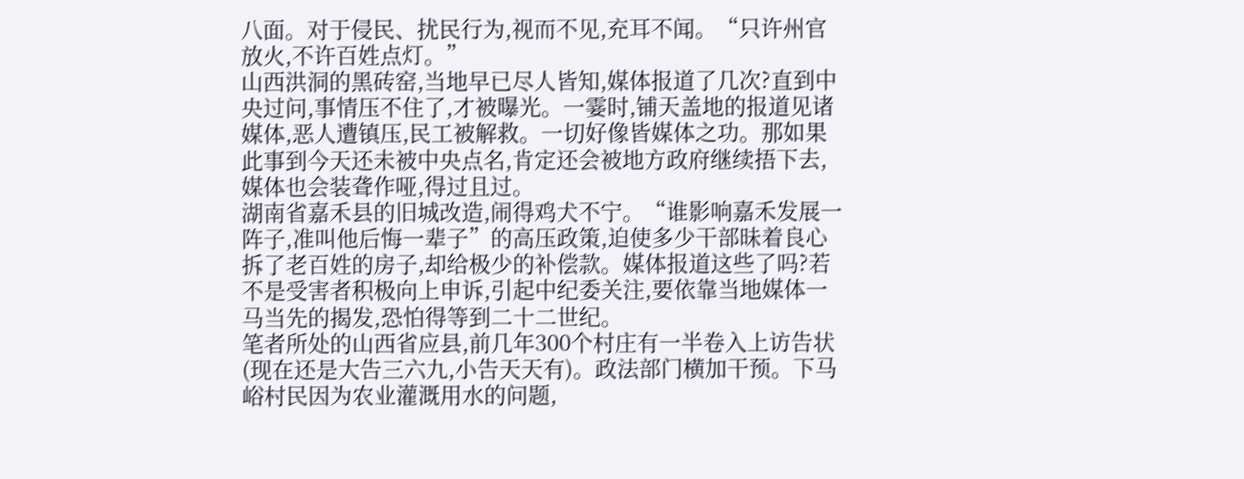八面。对于侵民、扰民行为,视而不见,充耳不闻。“只许州官放火,不许百姓点灯。”
山西洪洞的黑砖窑,当地早已尽人皆知,媒体报道了几次?直到中央过问,事情压不住了,才被曝光。一霎时,铺天盖地的报道见诸媒体,恶人遭镇压,民工被解救。一切好像皆媒体之功。那如果此事到今天还未被中央点名,肯定还会被地方政府继续捂下去,媒体也会装聋作哑,得过且过。
湖南省嘉禾县的旧城改造,闹得鸡犬不宁。“谁影响嘉禾发展一阵子,准叫他后悔一辈子”的高压政策,迫使多少干部昧着良心拆了老百姓的房子,却给极少的补偿款。媒体报道这些了吗?若不是受害者积极向上申诉,引起中纪委关注,要依靠当地媒体一马当先的揭发,恐怕得等到二十二世纪。
笔者所处的山西省应县,前几年300个村庄有一半卷入上访告状(现在还是大告三六九,小告天天有)。政法部门横加干预。下马峪村民因为农业灌溉用水的问题,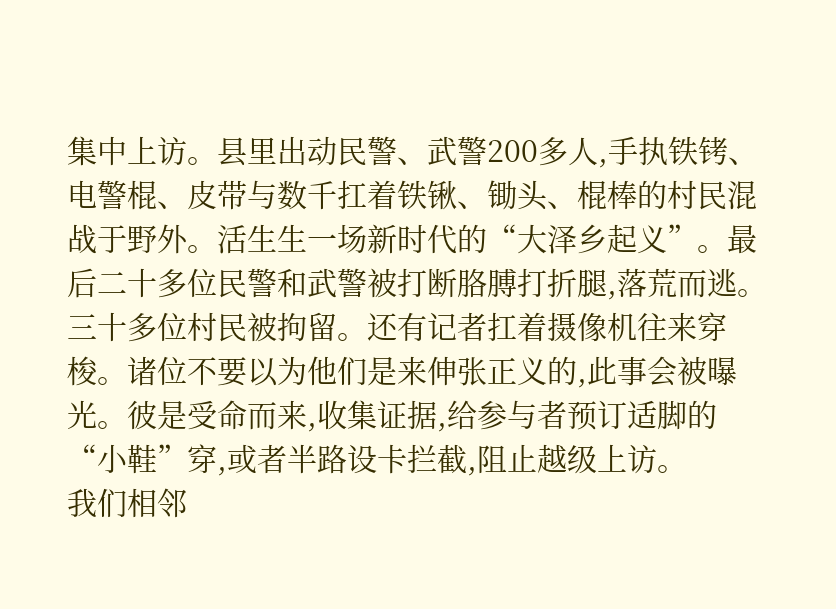集中上访。县里出动民警、武警200多人,手执铁铐、电警棍、皮带与数千扛着铁锹、锄头、棍棒的村民混战于野外。活生生一场新时代的“大泽乡起义”。最后二十多位民警和武警被打断胳膊打折腿,落荒而逃。三十多位村民被拘留。还有记者扛着摄像机往来穿梭。诸位不要以为他们是来伸张正义的,此事会被曝光。彼是受命而来,收集证据,给参与者预订适脚的“小鞋”穿,或者半路设卡拦截,阻止越级上访。
我们相邻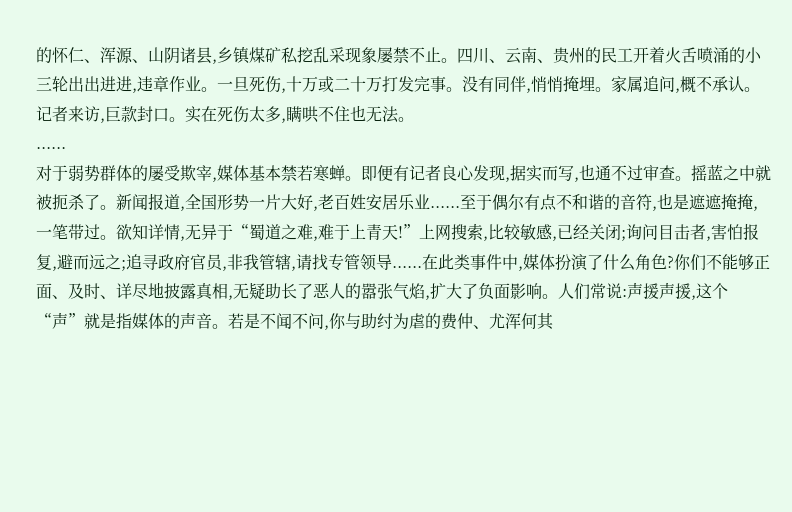的怀仁、浑源、山阴诸县,乡镇煤矿私挖乱采现象屡禁不止。四川、云南、贵州的民工开着火舌喷涌的小三轮出出进进,违章作业。一旦死伤,十万或二十万打发完事。没有同伴,悄悄掩埋。家属追问,概不承认。记者来访,巨款封口。实在死伤太多,瞒哄不住也无法。
......
对于弱势群体的屡受欺宰,媒体基本禁若寒蝉。即便有记者良心发现,据实而写,也通不过审查。摇蓝之中就被扼杀了。新闻报道,全国形势一片大好,老百姓安居乐业......至于偶尔有点不和谐的音符,也是遮遮掩掩,一笔带过。欲知详情,无异于“蜀道之难,难于上青天!”上网搜索,比较敏感,已经关闭;询问目击者,害怕报复,避而远之;追寻政府官员,非我管辖,请找专管领导......在此类事件中,媒体扮演了什么角色?你们不能够正面、及时、详尽地披露真相,无疑助长了恶人的嚣张气焰,扩大了负面影响。人们常说:声援声援,这个“声”就是指媒体的声音。若是不闻不问,你与助纣为虐的费仲、尤浑何其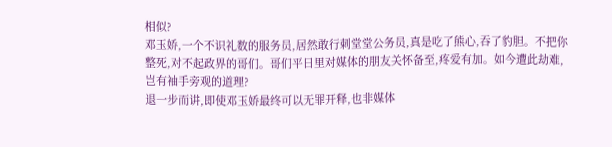相似?
邓玉娇,一个不识礼数的服务员,居然敢行刺堂堂公务员,真是吃了熊心,吞了豹胆。不把你整死,对不起政界的哥们。哥们平日里对媒体的朋友关怀备至,疼爱有加。如今遭此劫难,岂有袖手旁观的道理?
退一步而讲,即使邓玉娇最终可以无罪开释,也非媒体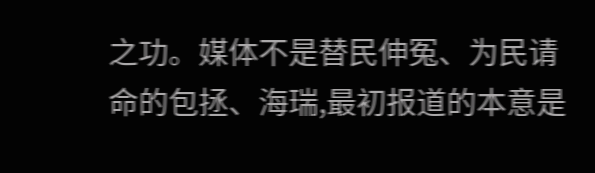之功。媒体不是替民伸冤、为民请命的包拯、海瑞,最初报道的本意是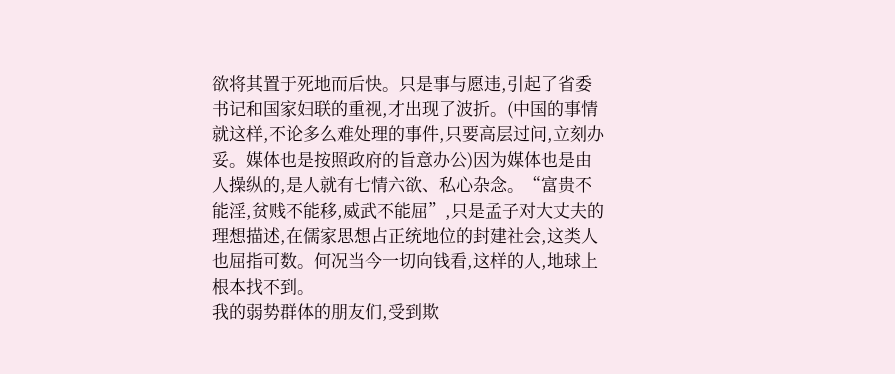欲将其置于死地而后快。只是事与愿违,引起了省委书记和国家妇联的重视,才出现了波折。(中国的事情就这样,不论多么难处理的事件,只要高层过问,立刻办妥。媒体也是按照政府的旨意办公)因为媒体也是由人操纵的,是人就有七情六欲、私心杂念。“富贵不能淫,贫贱不能移,威武不能屈”,只是孟子对大丈夫的理想描述,在儒家思想占正统地位的封建社会,这类人也屈指可数。何况当今一切向钱看,这样的人,地球上根本找不到。
我的弱势群体的朋友们,受到欺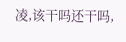凌,该干吗还干吗,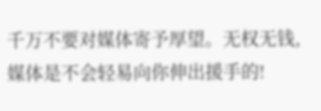千万不要对媒体寄予厚望。无权无钱,媒体是不会轻易向你伸出援手的!